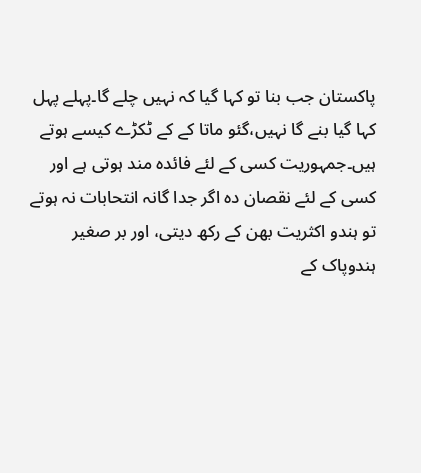پاکستان جب بنا تو کہا گیا کہ نہیں چلے گا۔پہلے پہل کہا گیا بنے گا نہیں،گئو ماتا کے کے ٹکڑے کیسے ہوتے ہیں۔جمہوریت کسی کے لئے فائدہ مند ہوتی ہے اور کسی کے لئے نقصان دہ اگر جدا گانہ انتحابات نہ ہوتے تو ہندو اکثریت بھن کے رکھ دیتی، اور بر صغیر ہندوپاک کے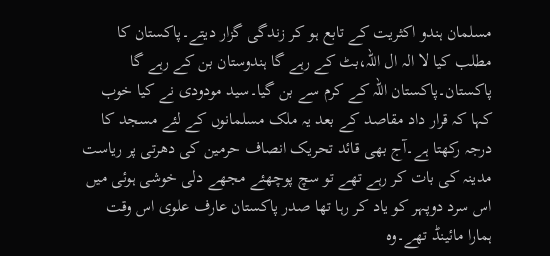مسلمان ہندو اکثریت کے تابع ہو کر زندگی گزار دیتے۔پاکستان کا مطلب کیا لا الہ ال اللہ،بٹ کے رہے گا ہندوستان بن کے رہے گا پاکستان۔پاکستان اللہ کے کرم سے بن گیا۔سید مودودی نے کیا خوب کہا کہ قرار داد مقاصد کے بعد یہ ملک مسلمانوں کے لئے مسجد کا درجہ رکھتا ہے۔آج بھی قائد تحریک انصاف حرمین کی دھرتی پر ریاست مدینہ کی بات کر رہے تھے تو سچ پوچھئے مجھے دلی خوشی ہوئی میں اس سرد دوپہر کو یاد کر رہا تھا صدر پاکستان عارف علوی اس وقت ہمارا مائینڈ تھے۔وہ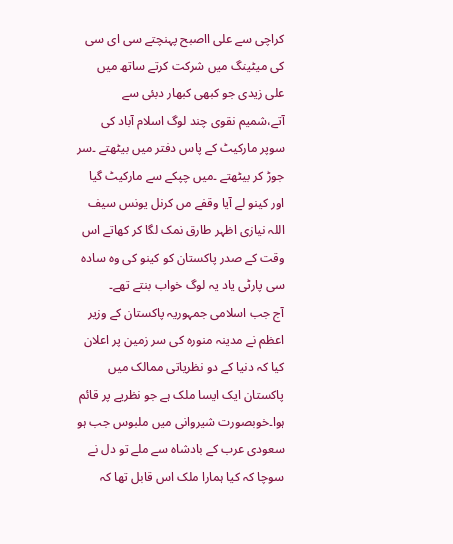کراچی سے علی ااصبح پہنچتے سی ای سی کی میٹینگ میں شرکت کرتے ساتھ میں علی زیدی جو کبھی کبھار دبئی سے آتے،شمیم نقوی چند لوگ اسلام آباد کی سوپر مارکیٹ کے پاس دفتر میں بیٹھتے ۔سر جوڑ کر بیٹھتے ۔میں چپکے سے مارکیٹ گیا اور کینو لے آیا وقفے مں کرنل یونس سیف اللہ نیازی اظہر طارق نمک لگا کر کھاتے اس وقت کے صدر پاکستان کو کینو کی وہ سادہ سی پارٹی یاد یہ لوگ خواب بنتے تھے۔
آج جب اسلامی جمہوریہ پاکستان کے وزیر اعظم نے مدینہ منورہ کی سر زمین پر اعلان کیا کہ دنیا کے دو نظریاتی ممالک میں پاکستان ایک ایسا ملک ہے جو نظریے پر قائم ہوا۔خوبصورت شیروانی میں ملبوس جب ہو سعودی عرب کے بادشاہ سے ملے تو دل نے سوچا کہ کیا ہمارا ملک اس قابل تھا کہ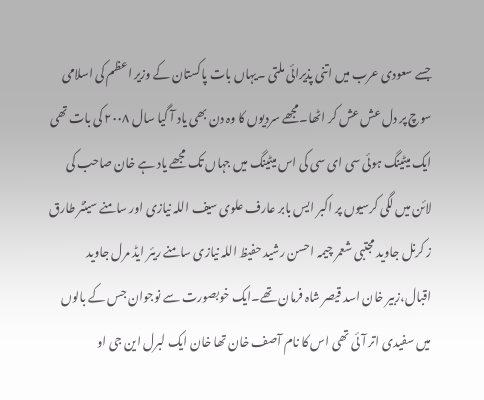جسے سعودی عرب میں اتنی پذیرائی ملتی ۔یہاں بات پاکستان کے وزیر اعظم کی اسلامی سوچ پر دل عش عش کر اٹھا۔مجھے سردیوں کا وہ دن بھی یاد آ گیا سال ٢٠٠٨ کی بات تھی ایک میٹینگ ہوئی سی ای سی کی اس میٹینگ میں جہاں تک مجھے یاد ہے خان صاحب کی لائن میں لگی کرسیوں پر اکبر ایس بابر عارف علوی سیف اللہ نیازی اور سامنے سینٹر طارق ز کرنل جاوید مجتبی شعمر چیمہ احسن رشید حفیظ اللہ نیازی سامنے ریئر ایڈ مرل جاوید اقبال،زبیر خان اسد قیصر شاہ فرمان تھے۔ایک خوبصورت سے نوجوان جس کے بالوں میں سفیدی اتر آئی تھی اس کا نام آصف خان تھا خان ایک لبرل این جی او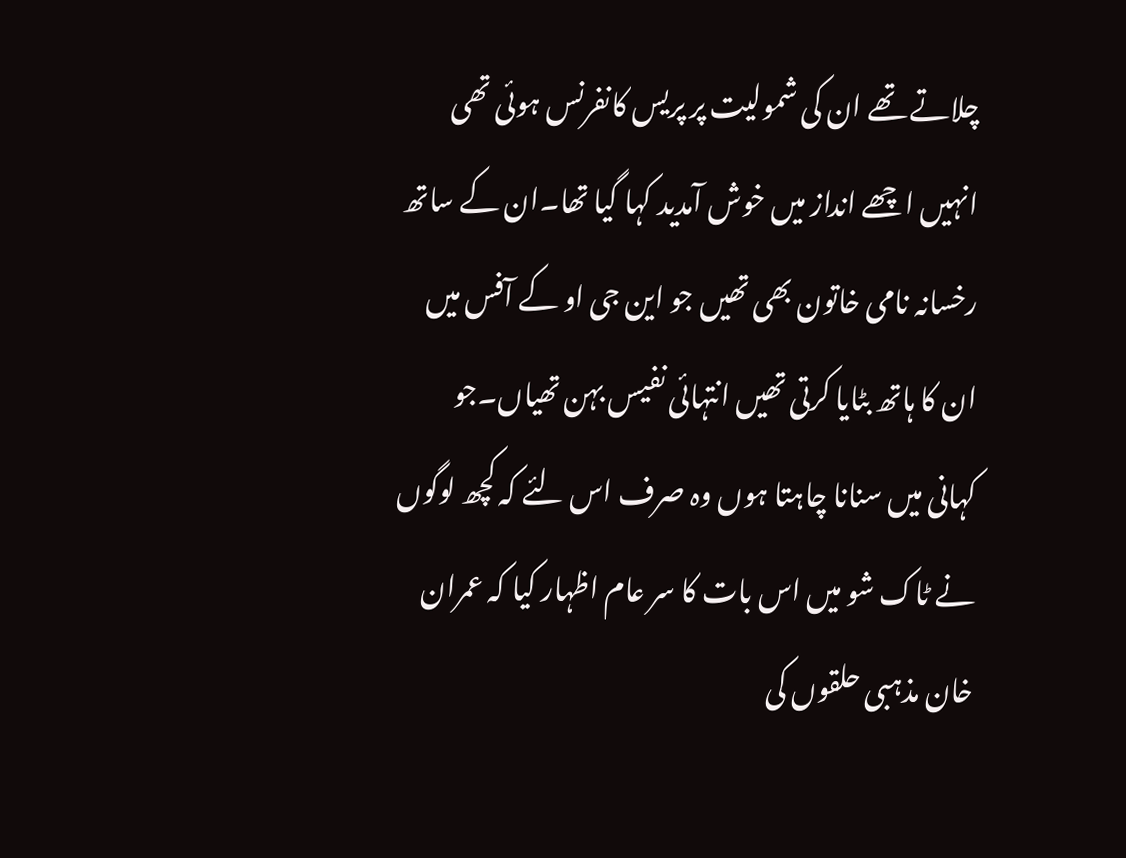چلاتے تھے ان کی شمولیت پر پریس کانفرنس ہوئی تھی انہیں اچھے انداز میں خوش آمدید کہا گیا تھا۔ان کے ساتھ رخسانہ نامی خاتون بھی تھیں جو این جی او کے آفس میں ان کا ہاتھ بٹایا کرتی تھیں انتہائی نفیس بہن تھیاں۔جو کہانی میں سنانا چاہتا ہوں وہ صرف اس لئے کہ کچھ لوگوں نے ٹاک شو میں اس بات کا سر عام اظہار کیا کہ عمران خان مذہبی حلقوں کی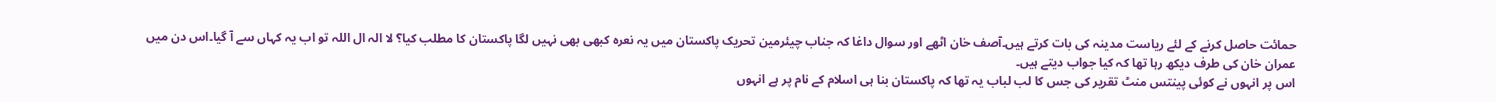حمائت حاصل کرنے کے لئے ریاست مدینہ کی بات کرتے ہیں۔آصف خان اٹھے اور سوال داغا کہ جناب چیئرمین تحریک پاکستان میں یہ نعرہ کبھی بھی نہیں لگا پاکستان کا مطلب کیا؟ لا الہ ال اللہ تو اب یہ کہاں سے آ گیا۔اس دن میں عمران خان کی طرف دیکھ رہا تھا کہ کیا جواب دیتے ہیں۔
اس پر انہوں نے کوئی پینتس منٹ تقریر کی جس کا لب لباب یہ تھا کہ پاکستان بنا ہی اسلام کے نام پر ہے انہوں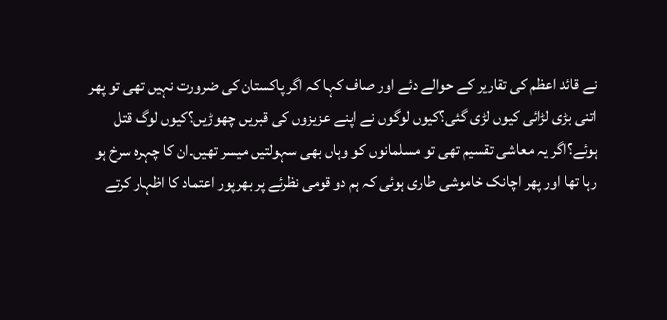نے قائد اعظم کی تقاریر کے حوالے دئے اور صاف کہا کہ اگر پاکستان کی ضرورت نہیں تھی تو پھر اتنی بڑی لڑائی کیوں لڑی گئی؟کیوں لوگوں نے اپنے عزیزوں کی قبریں چھوڑیں؟کیوں لوگ قتل ہوئے؟اگر یہ معاشی تقسیم تھی تو مسلمانوں کو وہاں بھی سہولتیں میسر تھیں۔ان کا چہرہ سرخ ہو رہا تھا اور پھر اچانک خاموشی طاری ہوئی کہ ہم دو قومی نظرئے پر بھرپور اعتماد کا اظہار کرتے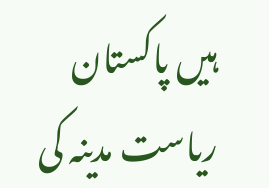ہیں پاکستان ریاست مدینہ کی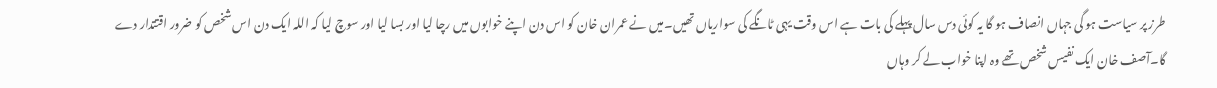طرز پر سیاست ہو گی جہاں انصاف ہو گا یہ کوئی دس سال پہلے کی بات ہے اس وقت یہی ٹانگے کی سواریاں تھیں۔میں نے عمران خان کو اس دن اپنے خوابوں میں رچا لیا اور بسا لیا اور سوچ لیا کہ اللہ ایک دن اس شخص کو ضرور اقتتدار دے گا۔آصف خان ایک نفیس شخص تھے وہ اپنا خواب لے کر وہاں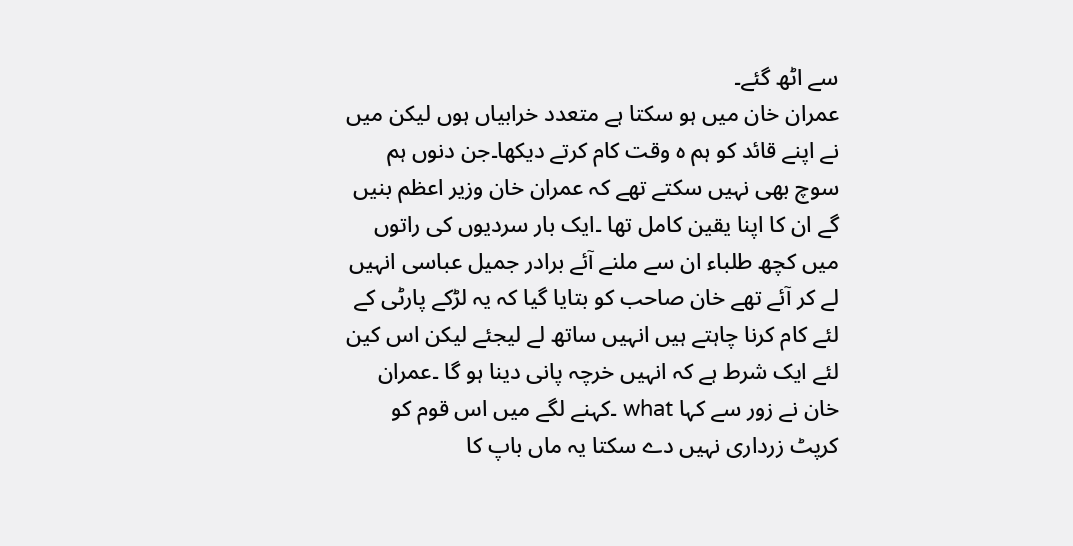سے اٹھ گئے۔
عمران خان میں ہو سکتا ہے متعدد خرابیاں ہوں لیکن میں نے اپنے قائد کو ہم ہ وقت کام کرتے دیکھا۔جن دنوں ہم سوچ بھی نہیں سکتے تھے کہ عمران خان وزیر اعظم بنیں گے ان کا اپنا یقین کامل تھا ۔ایک بار سردیوں کی راتوں میں کچھ طلباء ان سے ملنے آئے برادر جمیل عباسی انہیں لے کر آئے تھے خان صاحب کو بتایا گیا کہ یہ لڑکے پارٹی کے لئے کام کرنا چاہتے ہیں انہیں ساتھ لے لیجئے لیکن اس کین لئے ایک شرط ہے کہ انہیں خرچہ پانی دینا ہو گا ۔عمران خان نے زور سے کہا what ۔کہنے لگے میں اس قوم کو کرپٹ زرداری نہیں دے سکتا یہ ماں باپ کا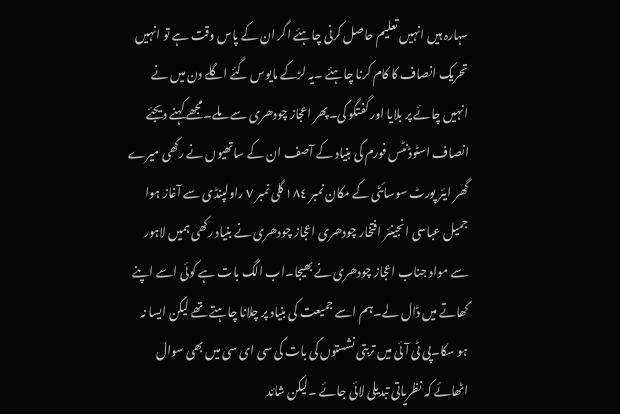سہارہ ہیں انہیں تعلیم حاصل کرنی چاہئے اگر ان کے پاس وقت ہے تو انہیں تحریک انصاف کا کام کرنا چاہئے ۔یہ لڑکے مایوس گئے اگلے دن میں نے انہیں چائے پر بلایا اور گفتگو کی۔پھر اعجاز چودھری سے ملے۔مجھے کہنے دیجئے انصاف اسٹوڈنٹس فورم کی بنیاد کے آصف ان کے ساتھیوں نے رکھی میرے گھر ایئر پورٹ سوسائٹی کے مکان نمبر ١٨٤ گلی نمبر ٧ راولپنڈی سے آغاز ہوا جمیل عباسی انجینئر افتخار چودھری اعجاز چودھری نے بنیاد رکھی ہمیں لاہور سے مواد جناب اعجاز چودھری نے بھیجا۔اب الگ بات ہے کوئی اسے اپنے کھاتے میں ڈال لے۔ہم اسے جمیعت کی بنیاد پر چلانا چاہتے تھے لیکن ایسا نہ ہو سکا۔پی ٹی آئی میں تربتی نشستوں کی بات کی سی ای سی میں بھی سوال اٹھائے کہ نظریاتی تبدیلی لائی جائے ۔لیکن شائد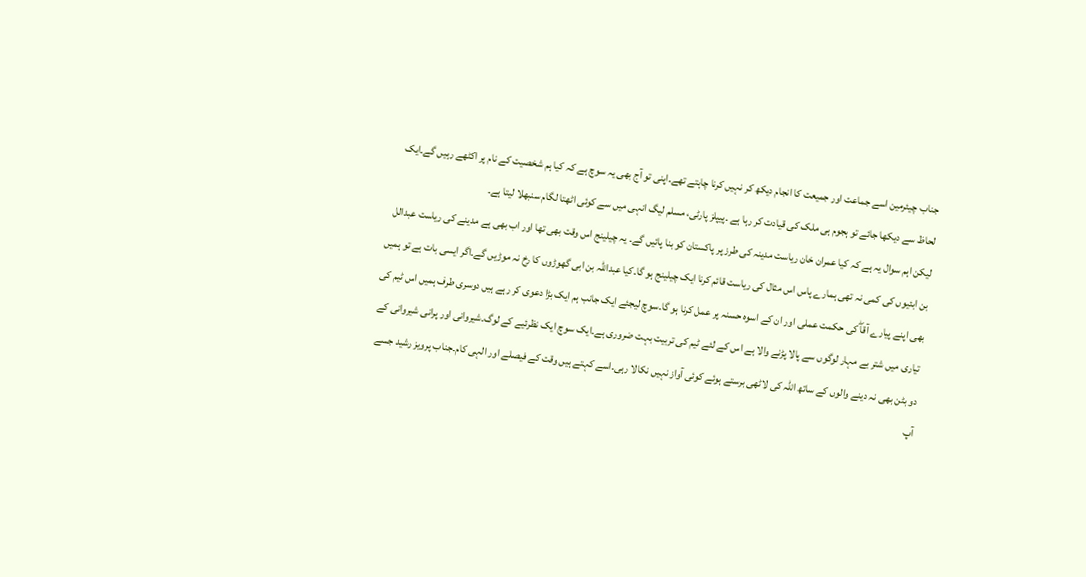جناب چیئرمین اسے جماعت اور جمیعت کا انجام دیکھ کر نہیں کرنا چاہتے تھے۔اپنی تو آج بھی یہ سوچ ہے کہ کیا ہم شخصیت کے نام پر اکٹھے رہیں گے۔ایک لحاظ سے دیکھا جائے تو ہجوم ہی ملک کی قیادت کر رہا ہے ۔پیپلز پارٹی، مسلم لیگ انہی میں سے کوئی اٹھتا لگام سنبھلا لیتا ہے۔
لیکن اہم سوال یہ ہے کہ کیا عمران خان ریاست مدینہ کی طرز پر پاکستان کو بنا پائیں گے۔ یہ چیلینج اس وقت بھی تھا اور اب بھی ہے مدینے کی ریاست عبدالل بن ابئیوں کی کمی نہ تھی ہمارے پاس اس مثال کی ریاست قائم کرنا ایک چیلینج ہو گا۔کیا عبداللہ بن ابی گھوڑوں کا رخ نہ موڑیں گے۔اگر ایسی بات ہے تو ہمیں بھی اپنے پیارے آقاۖ کی حکمت عملی اور ان کے اسوہ حسنہ پر عمل کرنا ہو گا۔سوچ لیجئے ایک جانب ہم ایک بڑا دعوی کر رہے ہیں دوسری طرف ہمیں اس ٹیم کی تیاری میں شتر بے مہار لوگوں سے پالا پڑنے والا ہے اس کے لئے ٹیم کی تربیت بہت ضروری ہے۔ایک سوچ ایک نظرئیے کے لوگ۔شیروانی اور پرانی شیروانی کے دو بٹن بھی نہ دینے والوں کے ساتھ اللہ کی لاٹھی برستے ہوئے کوئی آواز نہیں نکالا رہی۔اسے کہتے ہیں وقت کے فیصلے اور الہی کام۔جناب پرویز رشید جسے آپ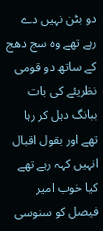دو بٹن نہیں دے رہے تھے وہ سج دھج کے ساتھ دو قومی نظریئے کی بات ببانگ دہل کر رہا تھے اور بقول اقبال انہیں کہہ رہے تھے
کیا خوب امیر فیصل کو سنوسی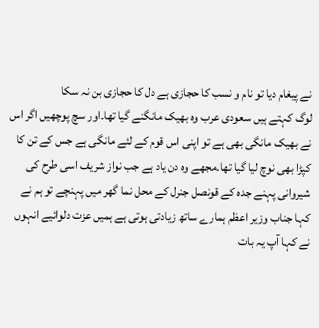نے پیغام دیا تو نام و نسب کا حجازی ہے دل کا حجازی بن نہ سکا
لوگ کہتے ہیں سعودی عرب وہ بھیک مانگنے گیا تھا۔اور سچ پوچھیں اگر اس نے بھیک مانگی بھی ہے تو اپنی اس قوم کے لئے مانگی ہے جس کے تن کا کپڑا بھی نوچ لیا گیا تھا۔مجھے وہ دن یاد ہے جب نواز شریف اسی طرح کی شیروانی پہنے جدہ کے قونصل جنرل کے محل نما گھر میں پہنچے تو ہم نے کہا جناب وزیر اعظم ہمارے ساتھ زیادتی ہوتی ہے ہمیں عزت دلوائیے انہوں نے کہا آپ یہ بات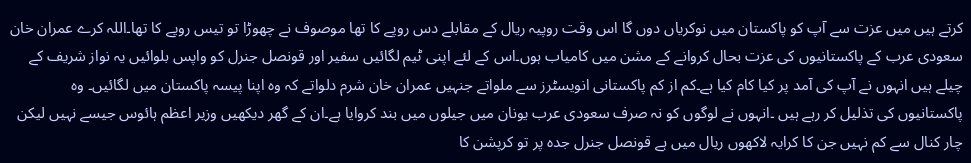کرتے ہیں میں عزت سے آپ کو پاکستان میں نوکریاں دوں گا اس وقت روپیہ ریال کے مقابلے دس روپے کا تھا موصوف نے چھوڑا تو تیس روپے کا تھا۔اللہ کرے عمران خان سعودی عرب کے پاکستانیوں کی عزت بحال کروانے کے مشن میں کامیاب ہوں۔اس کے لئے اپنی ٹیم لگائیں سفیر اور قونصل جنرل کو واپس بلوائیں یہ نواز شریف کے چیلے ہیں انہوں نے آپ کی آمد پر کیا کام کیا ہے۔کم از کم پاکستانی انویسٹرز سے ملواتے جنہیں عمران خان شرم دلواتے کہ وہ اپنا پیسہ پاکستان میں لگائیں۔ وہ پاکستانیوں کی تذلیل کر رہے ہیں ۔انہوں نے لوگوں کو نہ صرف سعودی عرب یونان میں جیلوں میں بند کروایا ہے۔ان کے گھر دیکھیں وزیر اعظم ہائوس جیسے نہیں لیکن چار کنال سے کم نہیں جن کا کرایہ لاکھوں ریال میں ہے قونصل جنرل جدہ پر تو کرپشن کا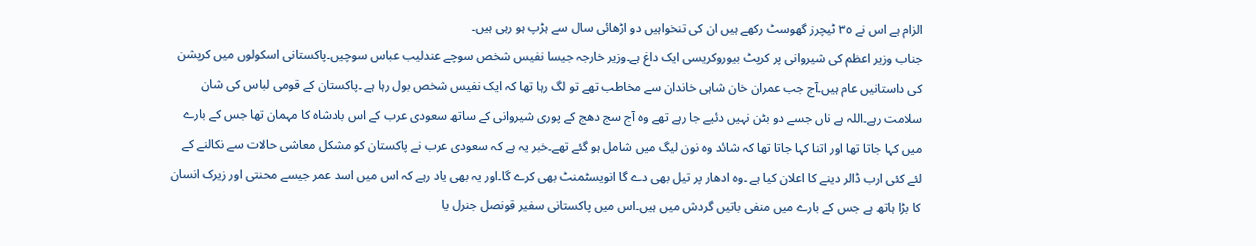الزام ہے اس نے ٣٥ ٹیچرز گھوسٹ رکھے ہیں ان کی تنخواہیں دو اڑھائی سال سے ہڑپ ہو رہی ہیں۔
جناب وزیر اعظم کی شیروانی پر کرپٹ بیوروکریسی ایک داغ ہے۔وزیر خارجہ جیسا نفیس شخص سوچے عندلیب عباس سوچیں۔پاکستانی اسکولوں میں کرپشن کی داستانیں عام ہیں۔آج جب عمران خان شاہی خاندان سے مخاطب تھے تو لگ رہا تھا کہ ایک نفیس شخص بول رہا ہے ۔پاکستان کے قومی لباس کی شان سلامت رہے۔اللہ ہے ناں جسے دو بٹن نہیں دئیے جا رہے تھے وہ آج سج دھج کے پوری شیروانی کے ساتھ سعودی عرب کے اس بادشاہ کا مہمان تھا جس کے بارے میں کہا جاتا تھا اور اتنا کہا جاتا تھا کہ شائد وہ نون لیگ میں شامل ہو گئے تھے۔خبر یہ ہے کہ سعودی عرب نے پاکستان کو مشکل معاشی حالات سے نکالنے کے لئے کئی ارب ڈالر دینے کا اعلان کیا ہے ۔وہ ادھار پر تیل بھی دے گا انویسٹمنٹ بھی کرے گا۔اور یہ بھی یاد رہے کہ اس میں اسد عمر جیسے محنتی اور زیرک انسان کا بڑا ہاتھ ہے جس کے بارے میں منفی باتیں گردش میں ہیں۔اس میں پاکستانی سفیر قونصل جنرل یا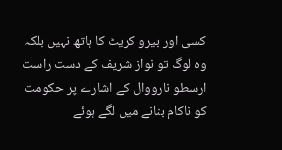کسی اور بیرو کریٹ کا ہاتھ نہیں بلکہ وہ لوگ تو نواز شریف کے دست راست ارسطو نارووال کے اشارے پر حکومت کو ناکام بنانے میں لگے ہوئے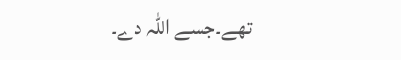تھے۔جسے اللہ دے۔